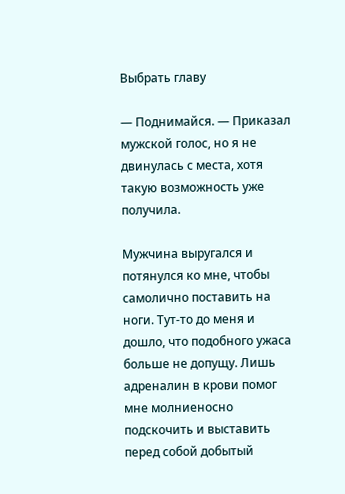Выбрать главу

— Поднимайся. — Приказал мужской голос, но я не двинулась с места, хотя такую возможность уже получила.

Мужчина выругался и потянулся ко мне, чтобы самолично поставить на ноги. Тут-то до меня и дошло, что подобного ужаса больше не допущу. Лишь адреналин в крови помог мне молниеносно подскочить и выставить перед собой добытый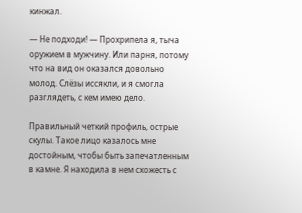кинжал.

— Не подходи! — Прохрипела я, тыча оружием в мужчину. Или парня, потому что на вид он оказался довольно молод. Слёзы иссякли, и я смогла разглядеть, с кем имею дело.

Правильный четкий профиль, острые скулы. Такое лицо казалось мне достойным, чтобы быть запечатленным в камне. Я находила в нем схожесть с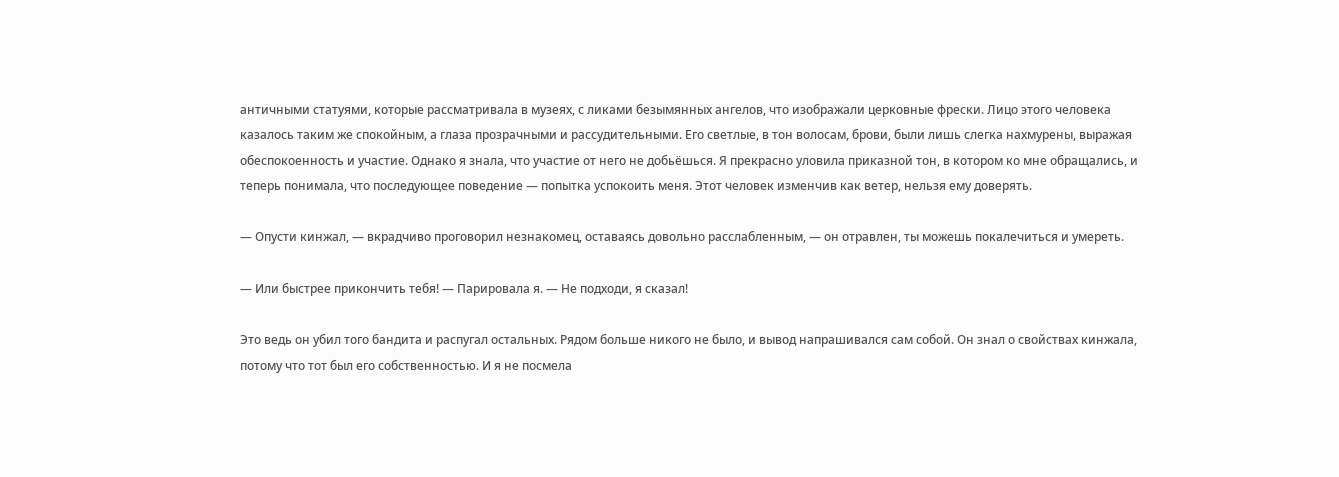античными статуями, которые рассматривала в музеях, с ликами безымянных ангелов, что изображали церковные фрески. Лицо этого человека казалось таким же спокойным, а глаза прозрачными и рассудительными. Его светлые, в тон волосам, брови, были лишь слегка нахмурены, выражая обеспокоенность и участие. Однако я знала, что участие от него не добьёшься. Я прекрасно уловила приказной тон, в котором ко мне обращались, и теперь понимала, что последующее поведение — попытка успокоить меня. Этот человек изменчив как ветер, нельзя ему доверять.

— Опусти кинжал, — вкрадчиво проговорил незнакомец, оставаясь довольно расслабленным, — он отравлен, ты можешь покалечиться и умереть.

— Или быстрее прикончить тебя! — Парировала я. — Не подходи, я сказал!

Это ведь он убил того бандита и распугал остальных. Рядом больше никого не было, и вывод напрашивался сам собой. Он знал о свойствах кинжала, потому что тот был его собственностью. И я не посмела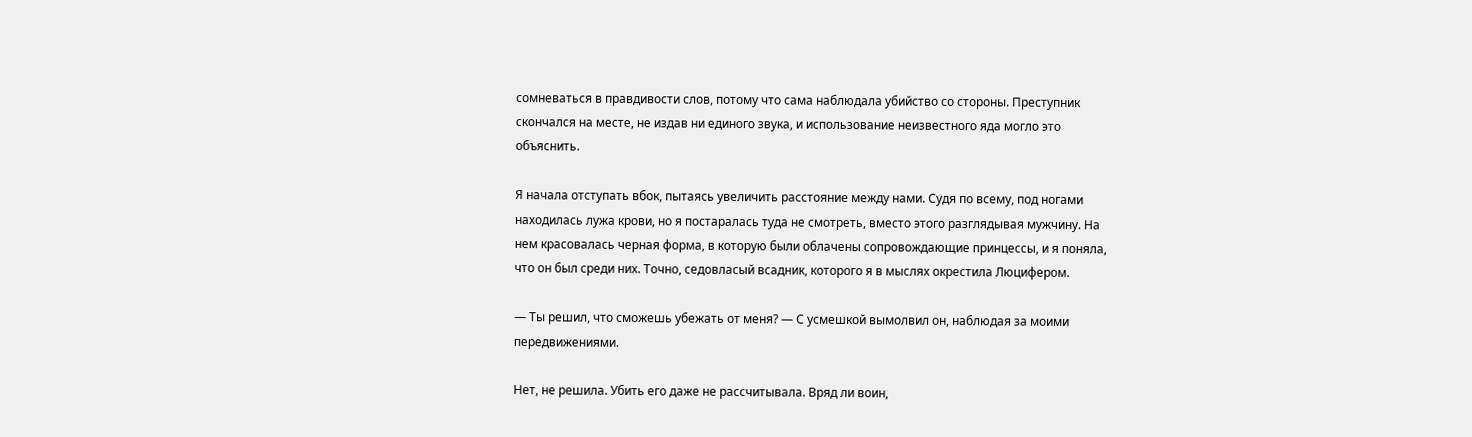сомневаться в правдивости слов, потому что сама наблюдала убийство со стороны. Преступник скончался на месте, не издав ни единого звука, и использование неизвестного яда могло это объяснить.

Я начала отступать вбок, пытаясь увеличить расстояние между нами. Судя по всему, под ногами находилась лужа крови, но я постаралась туда не смотреть, вместо этого разглядывая мужчину. На нем красовалась черная форма, в которую были облачены сопровождающие принцессы, и я поняла, что он был среди них. Точно, седовласый всадник, которого я в мыслях окрестила Люцифером.

— Ты решил, что сможешь убежать от меня? — С усмешкой вымолвил он, наблюдая за моими передвижениями.

Нет, не решила. Убить его даже не рассчитывала. Вряд ли воин,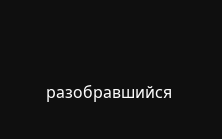разобравшийся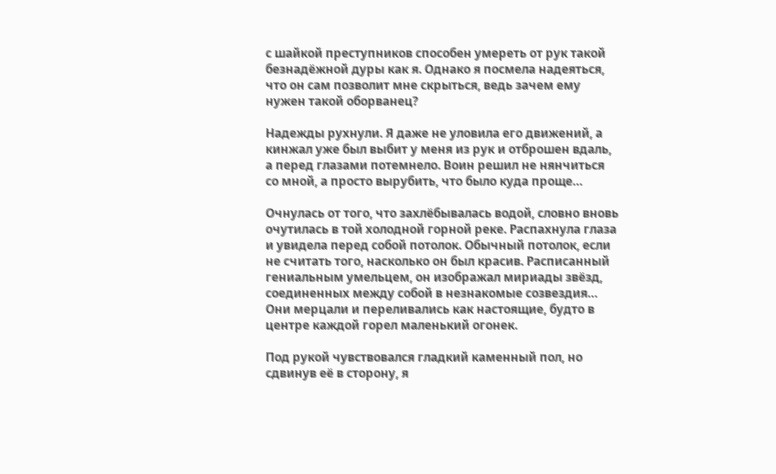с шайкой преступников способен умереть от рук такой безнадёжной дуры как я. Однако я посмела надеяться, что он сам позволит мне скрыться, ведь зачем ему нужен такой оборванец?

Надежды рухнули. Я даже не уловила его движений, а кинжал уже был выбит у меня из рук и отброшен вдаль, а перед глазами потемнело. Воин решил не нянчиться со мной, а просто вырубить, что было куда проще…

Очнулась от того, что захлёбывалась водой, словно вновь очутилась в той холодной горной реке. Распахнула глаза и увидела перед собой потолок. Обычный потолок, если не считать того, насколько он был красив. Расписанный гениальным умельцем, он изображал мириады звёзд, соединенных между собой в незнакомые созвездия… Они мерцали и переливались как настоящие, будто в центре каждой горел маленький огонек.

Под рукой чувствовался гладкий каменный пол, но сдвинув её в сторону, я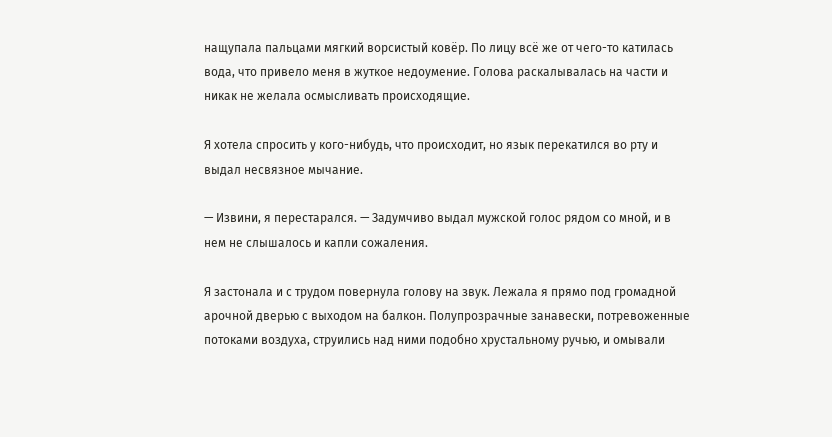нащупала пальцами мягкий ворсистый ковёр. По лицу всё же от чего-то катилась вода, что привело меня в жуткое недоумение. Голова раскалывалась на части и никак не желала осмысливать происходящие.

Я хотела спросить у кого-нибудь, что происходит, но язык перекатился во рту и выдал несвязное мычание.

— Извини, я перестарался. — Задумчиво выдал мужской голос рядом со мной, и в нем не слышалось и капли сожаления.

Я застонала и с трудом повернула голову на звук. Лежала я прямо под громадной арочной дверью с выходом на балкон. Полупрозрачные занавески, потревоженные потоками воздуха, струились над ними подобно хрустальному ручью, и омывали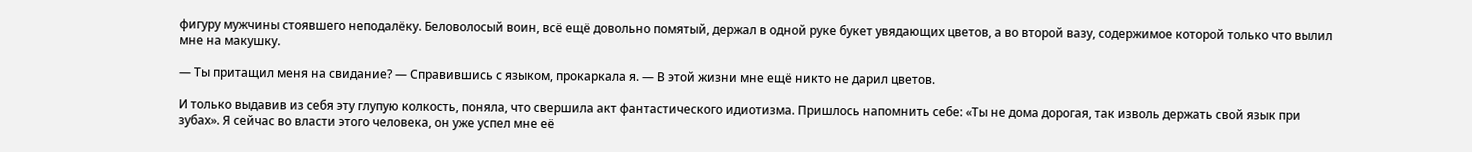фигуру мужчины стоявшего неподалёку. Беловолосый воин, всё ещё довольно помятый, держал в одной руке букет увядающих цветов, а во второй вазу, содержимое которой только что вылил мне на макушку.

— Ты притащил меня на свидание? — Справившись с языком, прокаркала я. — В этой жизни мне ещё никто не дарил цветов.

И только выдавив из себя эту глупую колкость, поняла, что свершила акт фантастического идиотизма. Пришлось напомнить себе: «Ты не дома дорогая, так изволь держать свой язык при зубах». Я сейчас во власти этого человека, он уже успел мне её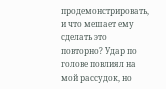продемонстрировать, и что мешает ему сделать это повторно? Удар по голове повлиял на мой рассудок, но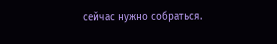сейчас нужно собраться.